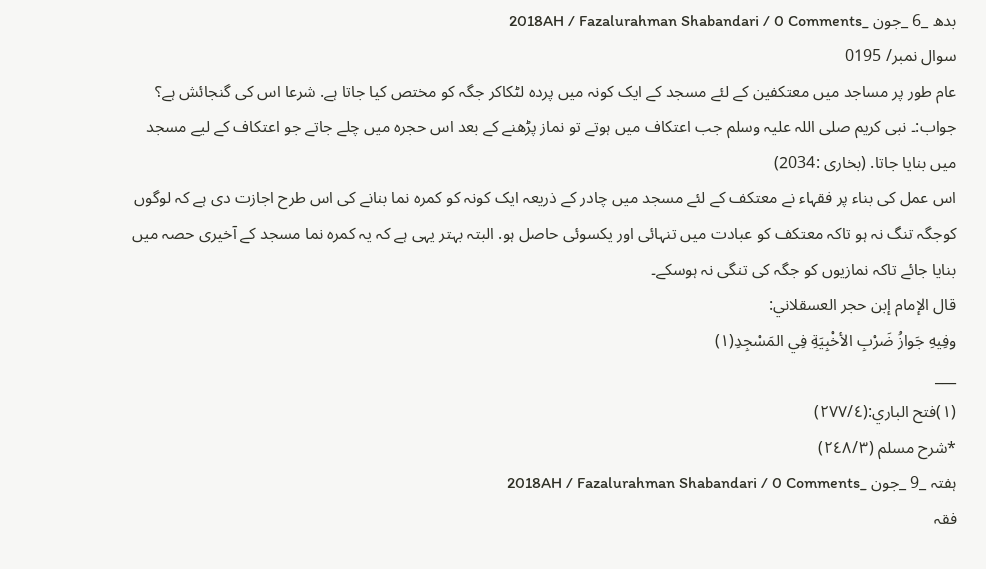بدھ _6 _جون _2018AH / Fazalurahman Shabandari / 0 Comments
سوال نمبر/ 0195
عام طور پر مساجد میں معتکفین کے لئے مسجد کے ایک کونہ میں پردہ لٹکاکر جگہ کو مختص کیا جاتا ہے. شرعا اس کی گنجائش ہے؟
جواب:۔ نبی کریم صلی اللہ علیہ وسلم جب اعتکاف میں ہوتے تو نماز پڑھنے کے بعد اس حجرہ میں چلے جاتے جو اعتکاف کے لیے مسجد میں بنایا جاتا. (بخاری :2034)
اس عمل کی بناء پر فقہاء نے معتکف کے لئے مسجد میں چادر کے ذریعہ ایک کونہ کو کمرہ نما بنانے کی اس طرح اجازت دی ہے کہ لوگوں کوجگہ تنگ نہ ہو تاکہ معتکف کو عبادت میں تنہائی اور یکسوئی حاصل ہو. البتہ بہتر یہی ہے کہ یہ کمرہ نما مسجد کے آخیری حصہ میں بنایا جائے تاکہ نمازیوں کو جگہ کی تنگی نہ ہوسکے۔
قال الإمام إبن حجر العسقلاني:
وفِيهِ جَوازُ ضَرْبِ الأخْبِيَةِ فِي المَسْجِدِ(١)
___
(١)فتح الباري:(٢٧٧/٤)
*شرح مسلم (٢٤٨/٣)
ہفتہ _9 _جون _2018AH / Fazalurahman Shabandari / 0 Comments
فقہ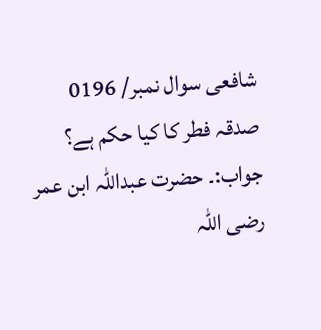شافعی سوال نمبر/ 0196
صدقہ فطر کا کیا حکم ہے؟
جواب:۔ حضرت عبداللہ ابن عمر رضی اللہ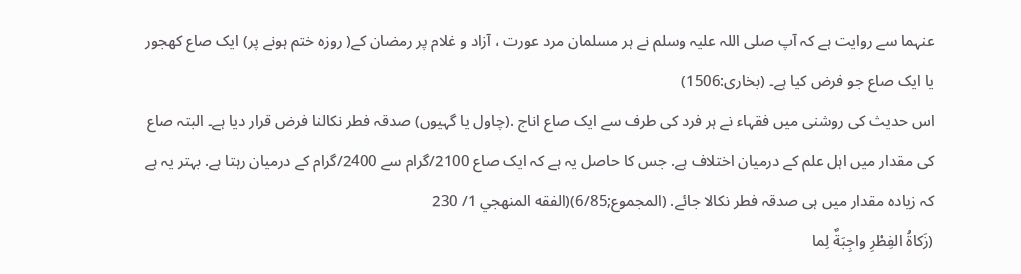عنہما سے روایت ہے کہ آپ صلی اللہ علیہ وسلم نے ہر مسلمان مرد عورت ، آزاد و غلام پر رمضان کے( روزہ ختم ہونے پر) ایک صاع کھجور یا ایک صاع جو فرض کیا ہے۔ (بخاری:1506)
اس حدیث کی روشنی میں فقہاء نے ہر فرد کی طرف سے ایک صاع اناج .(چاول یا گہیوں) صدقہ فطر نکالنا فرض قرار دیا ہے۔ البتہ صاع کی مقدار میں اہل علم کے درمیان اختلاف ہے. جس کا حاصل یہ ہے کہ ایک صاع 2100/گرام سے 2400/گرام کے درمیان رہتا ہے. بہتر یہ ہے کہ زیادہ مقدار میں ہی صدقہ فطر نکالا جائے. (المجموع;6/85)(الفقه المنهجي 1/ 230
(زَكاةُ الفِطْرِ واجِبَةٌ لِما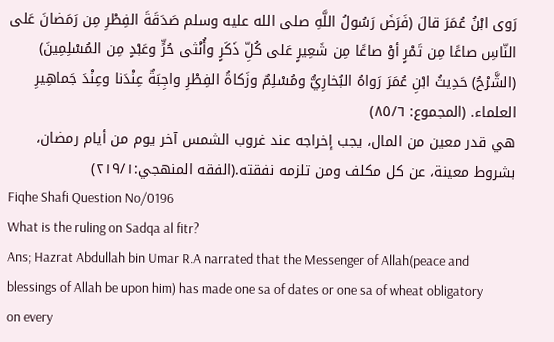رَوى ابْنُ عُمَرَ قالَ (فَرَضَ رَسُولُ اللَّهِ صلى الله عليه وسلم صَدَقَةَ الفِطْرِ مِن رَمَضانَ عَلى النّاسِ صاعًا مِن تَمْرٍ أوْ صاعًا مِن شَعِيرٍ عَلى كُلِّ ذَكَرٍ وأُنْثى حُرٍّ وعَبْدٍ مِن المُسْلِمِينَ)
(الشَّرْحُ) حَدِيثُ ابْنِ عُمَرَ رَواهُ البُخارِيُّ ومُسْلِمٌ وزَكاةُ الفِطْرِ واجِبَةٌ عِنْدَنا وعِنْدَ جَماهِيرِ العلماء. (المجموع: ٨٥/٦)
هي قدر معين من المال، يجب إخراجه عند غروب الشمس آخر يوم من أيام رمضان، بشروط معينة، عن كل مكلف ومن تلزمه نفقته.(الفقه المنهجي:٢١٩/١)
Fiqhe Shafi Question No/0196
What is the ruling on Sadqa al fitr?
Ans; Hazrat Abdullah bin Umar R.A narrated that the Messenger of Allah(peace and blessings of Allah be upon him) has made one sa of dates or one sa of wheat obligatory on every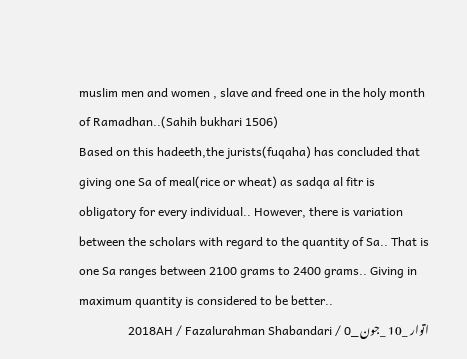muslim men and women , slave and freed one in the holy month of Ramadhan..(Sahih bukhari 1506)
Based on this hadeeth,the jurists(fuqaha) has concluded that giving one Sa of meal(rice or wheat) as sadqa al fitr is obligatory for every individual.. However, there is variation between the scholars with regard to the quantity of Sa.. That is one Sa ranges between 2100 grams to 2400 grams.. Giving in maximum quantity is considered to be better..
اتوار _10 _جون _2018AH / Fazalurahman Shabandari / 0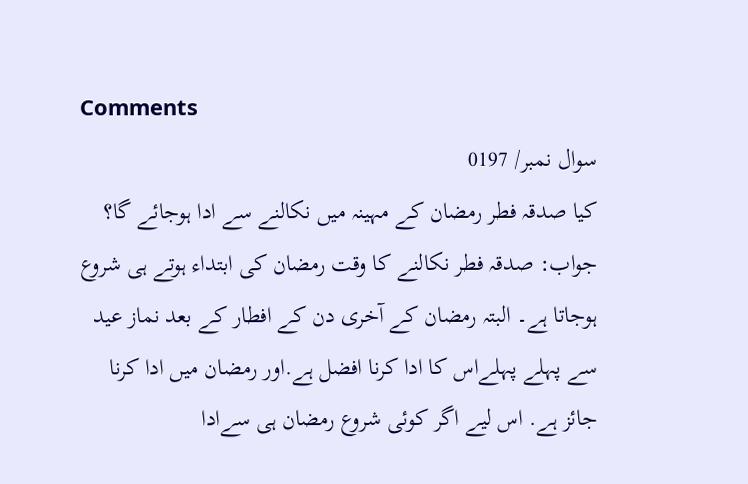Comments
سوال نمبر/ 0197
کیا صدقہ فطر رمضان کے مہینہ میں نکالنے سے ادا ہوجائے گا؟
جواب: صدقہ فطر نکالنے کا وقت رمضان کی ابتداء ہوتے ہی شروع ہوجاتا ہے۔ البتہ رمضان کے آخری دن کے افطار کے بعد نماز عید سے پہلے پہلےاس کا ادا کرنا افضل ہے.اور رمضان میں ادا کرنا جائز ہے. اس لیے اگر کوئی شروع رمضان ہی سےادا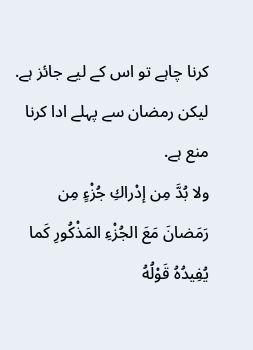کرنا چاہے تو اس کے لیے جائز ہے. لیکن رمضان سے پہلے ادا کرنا منع ہے.
ولا بُدَّ مِن إدْراكِ جُزْءٍ مِن رَمَضانَ مَعَ الجُزْءِ المَذْكُورِ كَما يُفِيدُهُ قَوْلُهُ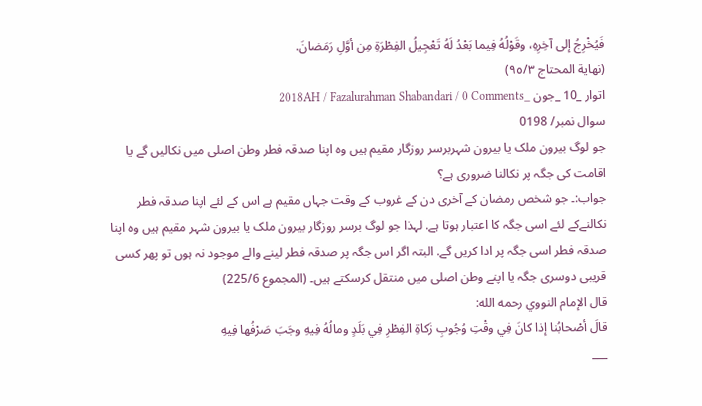فَيُخْرِجُ إلى آخِرِهِ، وقَوْلُهُ فِيما بَعْدُ لَهُ تَعْجِيلُ الفِطْرَةِ مِن أوَّلِ رَمَضانَ.
(نهاية المحتاج ٩٥/٣)
اتوار _10 _جون _2018AH / Fazalurahman Shabandari / 0 Comments
سوال نمبر/ 0198
جو لوگ بیرون ملک یا بیرون شہربرسر روزگار مقیم ہیں وہ اپنا صدقہ فطر وطن اصلی میں نکالیں گے یا اقامت کی جگہ پر نکالنا ضروری ہے؟
جواب:۔ جو شخص رمضان کے آخری دن کے غروب کے وقت جہاں مقیم ہے اس کے لئے اپنا صدقہ فطر نکالنےکے لئے اسی جگہ کا اعتبار ہوتا ہے. لہذا جو لوگ برسر روزگار بیرون ملک یا بیرون شہر مقیم ہیں وہ اپنا صدقہ فطر اسی جگہ پر ادا کریں گے. البتہ اگر اس جگہ پر صدقہ فطر لینے والے موجود نہ ہوں تو پھر کسی قریبی دوسری جگہ یا اپنے وطن اصلی میں منتقل کرسکتے ہیں۔ (المجموع 225/6)
قال الإمام النووي رحمه الله:
قالَ أصْحابُنا إذا كانَ فِي وقْتِ وُجُوبِ زَكاةِ الفِطْرِ فِي بَلَدٍ ومالُهُ فِيهِ وجَبَ صَرْفُها فِيهِ
___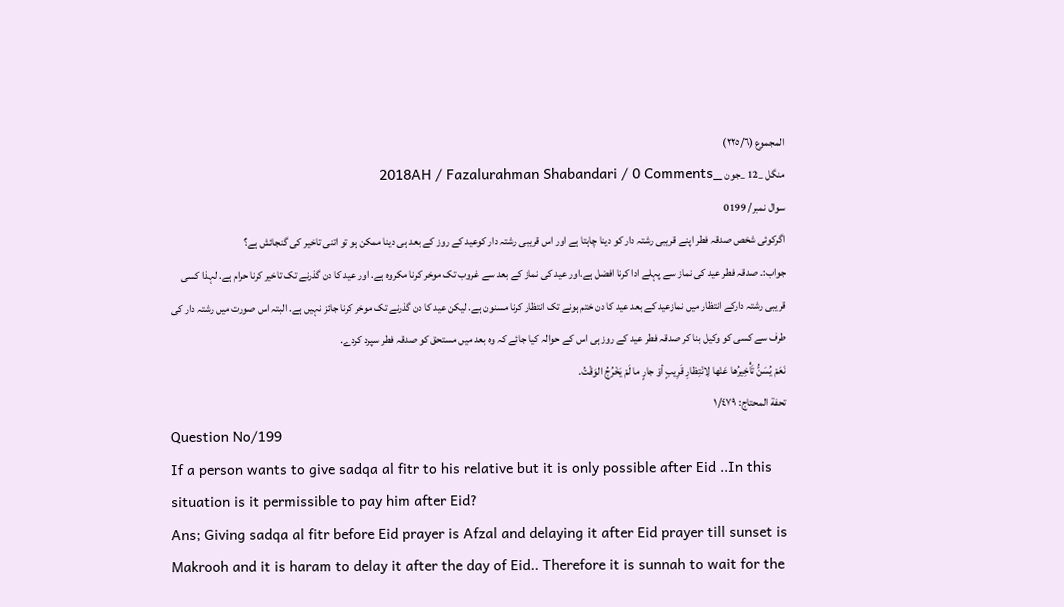المجموع (٢٢٥/٦)
منگل _12 _جون _2018AH / Fazalurahman Shabandari / 0 Comments
سوال نمبر/ 0199
اگرکوئی شخص صدقہ فطر اپنے قریبی رشتہ دار کو دینا چاہتا ہے اور اس قریبی رشتہ دار کوعید کے روز کے بعد ہی دینا ممکن ہو تو اتنی تاخیر کی گنجائش ہے؟
جواب:۔ صدقہ فطر عید کی نماز سے پہلے ادا کرنا افضل ہے.اور عید کی نماز کے بعد سے غروب تک موخر کرنا مکروہ ہے. اور عید کا دن گذرنے تک تاخیر کرنا حرام ہے. لہذا کسی قریبی رشتہ دارکے انتظار میں نمازعید کے بعد عید کا دن ختم ہونے تک انتظار کرنا مسنون ہے. لیکن عید کا دن گذرنے تک موخر کرنا جائز نہیں ہے. البتہ اس صورت میں رشتہ دار کی طرف سے کسی کو وکیل بنا کر صدقہ فطر عید کے روز ہی اس کے حوالہ کیا جائے کہ وہ بعد میں مستحق کو صدقہ فطر سپرد کردے.
نَعَمْ يُسَنُّ تَأْخِيرُها عَنْها لِانْتِظارِ قَرِيبٍ أوْ جارٍ ما لَمْ يَخْرُجُ الوَقْتُ.
تحفة المحتاج: ١/٤٧٩
Question No/199
If a person wants to give sadqa al fitr to his relative but it is only possible after Eid ..In this situation is it permissible to pay him after Eid?
Ans; Giving sadqa al fitr before Eid prayer is Afzal and delaying it after Eid prayer till sunset is Makrooh and it is haram to delay it after the day of Eid.. Therefore it is sunnah to wait for the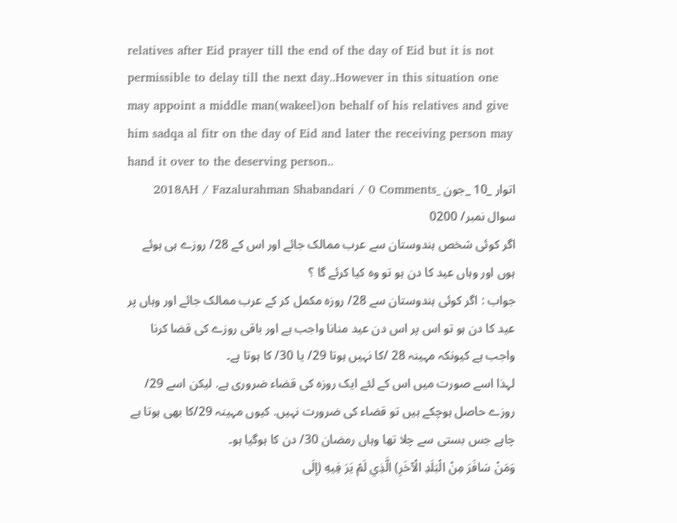relatives after Eid prayer till the end of the day of Eid but it is not permissible to delay till the next day..However in this situation one may appoint a middle man(wakeel)on behalf of his relatives and give him sadqa al fitr on the day of Eid and later the receiving person may hand it over to the deserving person..
اتوار _10 _جون _2018AH / Fazalurahman Shabandari / 0 Comments
سوال نمبر/ 0200
اگر کوئی شخص ہندوستان سے عرب ممالک جائے اور اس کے 28/ روزے ہی ہوئے ہوں اور وہاں عید کا دن ہو تو وہ کیا کرئے گا ؟
جواب : اگر کوئی ہندوستان سے 28/ روزہ مکمل کر کے عرب ممالک جائے اور وہاں پر عید کا دن ہو تو اس پر اس دن عید منانا واجب ہے اور باقی روزے کی قضا کرنا واجب ہے کیونکہ مہینہ 28 /کا نہیں ہوتا 29/ یا 30/ کا ہوتا ہے۔
لہذا اسے صورت میں اس کے لئے ایک روزہ کی قضاء ضروری ہے. لیکن اسے 29/ روزے حاصل ہوچکے ہیں تو قضاء کی ضرورت نہیں. کیوں مہینہ 29/کا بھی ہوتا ہے چاہے جس بستی سے چلا تھا وہاں رمضان 30/ دن کا ہوگیا ہو۔
وَمَنْ سَافَرَ مِنْ الْبَلَدِ الْآخَرِ) الَّذِي لَمْ يَرَ فِيهِ (إلَى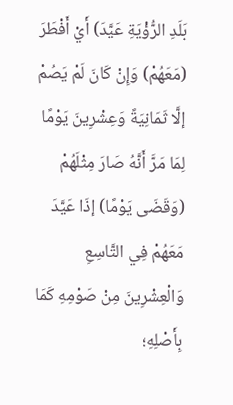بَلَدِ الرُّؤْيَةِ عَيَّدَ) أَيْ أَفْطَرَ (مَعَهُمْ) وَإِنْ كَانَ لَمْ يَصُمْ إلَّا ثَمَانِيَةً وَعِشْرِينَ يَوْمًا لِمَا مَرَّ أَنَّهُ صَارَ مِثْلَهُمْ (وَقَضَى يَوْمًا) إذَا عَيَّدَ مَعَهُمْ فِي التَّاسِعِ وَالْعِشْرِينَ مِنْ صَوْمِهِ كَمَا بِأَصْلِهِ؛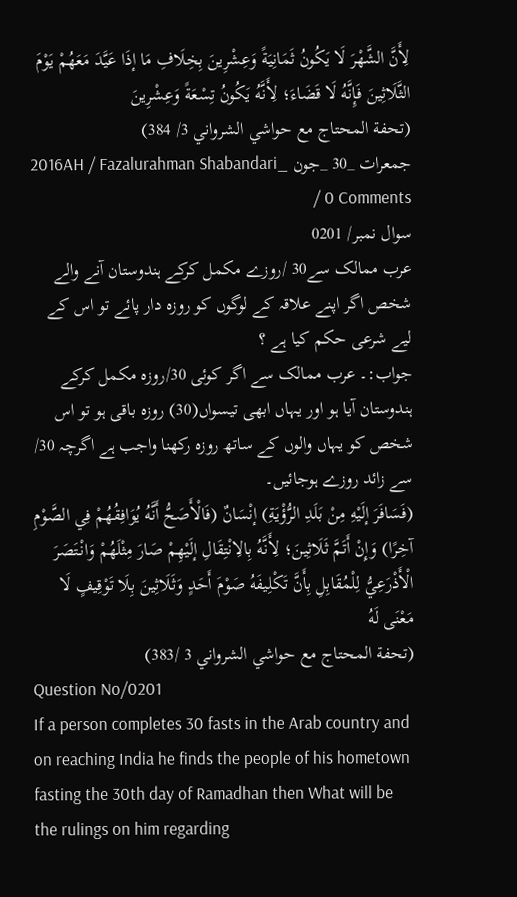لِأَنَّ الشَّهْرَ لَا يَكُونُ ثَمَانِيَةً وَعِشْرِينَ بِخِلَافِ مَا إذَا عَيَّدَ مَعَهُمْ يَوْمَ الثَّلَاثِينَ فَإِنَّهُ لَا قَضَاءَ؛ لِأَنَّهُ يَكُونُ تِسْعَةً وَعِشْرِينَ
(تحفة المحتاج مع حواشي الشرواني 3/ 384)
جمعرات _30 _جون _2016AH / Fazalurahman Shabandari / 0 Comments
سوال نمبر/ 0201
عرب ممالک سے30 /روزے مکمل کرکے ہندوستان آنے والے شخص اگر اپنے علاقہ کے لوگوں کو روزہ دار پائے تو اس کے لیے شرعی حکم کیا ہے ؟
جواب:۔ عرب ممالک سے اگر کوئی 30/روزہ مکمل کرکے ہندوستان آیا ہو اور یہاں ابھی تیسواں(30) روزہ باقی ہو تو اس شخص کو یہاں والوں کے ساتھ روزہ رکھنا واجب ہے اگرچہ 30/ سے زائد روزے ہوجائیں۔
(فَسَافَرَ إلَيْهِ مِنْ بَلَدِ الرُّؤْيَةِ) إنْسَانٌ (فَالْأَصَحُّ أَنَّهُ يُوَافِقُهُمْ فِي الصَّوْمِ آخِرًا) وَإِنْ أَتَمَّ ثَلَاثِينَ؛ لِأَنَّهُ بِالِانْتِقَالِ إلَيْهِمْ صَارَ مِثْلَهُمْ وَانْتَصَرَ الْأَذْرَعِيُّ لِلْمُقَابِلِ بِأَنَّ تَكْلِيفَهُ صَوْمَ أَحَدٍ وَثَلَاثِينَ بِلَا تَوْقِيفٍ لَا مَعْنَى لَهُ
(تحفة المحتاج مع حواشي الشرواني 3 /383)
Question No/0201
If a person completes 30 fasts in the Arab country and on reaching India he finds the people of his hometown fasting the 30th day of Ramadhan then What will be the rulings on him regarding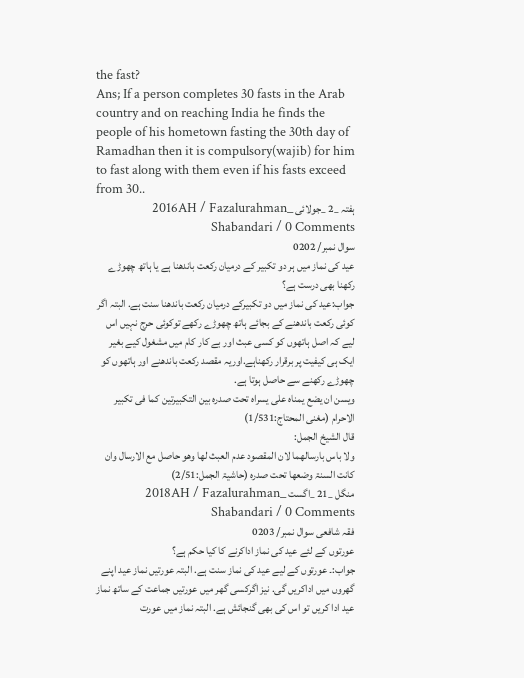the fast?
Ans; If a person completes 30 fasts in the Arab country and on reaching India he finds the people of his hometown fasting the 30th day of Ramadhan then it is compulsory(wajib) for him to fast along with them even if his fasts exceed from 30..
ہفتہ _2 _جولائی _2016AH / Fazalurahman Shabandari / 0 Comments
سوال نمبر/ 0202
عید کی نماز میں ہر دو تکبیر کے درمیان رکعت باندھنا ہے یا ہاتھ چھوڑے رکھنا بھی درست ہے؟
جواب:عید کی نماز میں دو تکبیرکے درمیان رکعت باندھنا سنت ہے. البتہ اگر کوئی رکعت باندھنے کے بجائے ہاتھ چھوڑے رکھے توکوئی حرج نہیں اس لیے کہ اصل ہاتھوں کو کسی عبث اور بے كار کام میں مشغول کیے بغیر ایک ہی کیفیت پر برقرار رکھناہے.اوریہ مقصد رکعت باندھنے اور ہاتھوں کو چھوڑے رکھنے سے حاصل ہوتا ہے.
ویسن ان یضع یمناہ علی یسراہ تحت صدرہ بین التکبیرتین کما فی تکبیر الاحرام (مغنی المحتاج:1/531)
قال الشیخ الجمل:
ولا باس بارسالھما لان المقصود عدم العبث لھا وھو حاصل مع الارسال وان کانت السنۃ وضعھا تحت صدرہ (حاشیۃ الجمل:2/51)
منگل _21 _اگست _2018AH / Fazalurahman Shabandari / 0 Comments
فقہ شافعی سوال نمبر/ 0203
عورتوں کے لئے عید کی نماز اداکرنے کا کیا حکم ہے؟
جواب:۔ عورتوں کے لیے عید کی نماز سنت ہے. البتہ عورتیں نماز عید اپنے گھروں میں اداکریں گی. نیز اگرکسی گھر میں عورتیں جماعت کے ساتھ نماز عید ادا کریں تو اس کی بھی گنجائش ہے. البتہ نماز میں عورت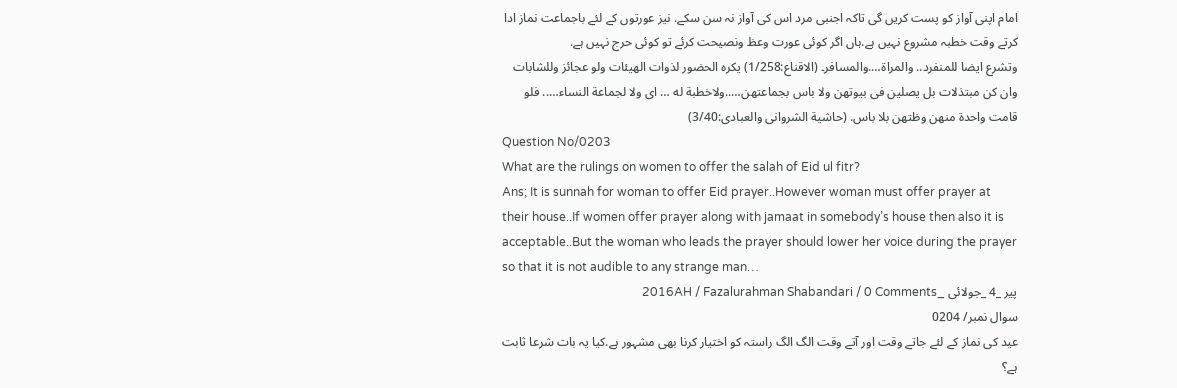امام اپنی آواز کو پست کریں گی تاکہ اجنبی مرد اس کی آواز نہ سن سکے. نیز عورتوں کے لئے باجماعت نماز ادا کرتے وقت خطبہ مشروع نہیں ہے.ہاں اگر کوئی عورت وعظ ونصیحت کرئے تو کوئی حرج نہیں ہے.
وتشرع ایضا للمنفرد.. والمراۃ….والمسافر۔ (الاقناع:1/258) یکرہ الحضور لذوات الھیئات ولو عجائز وللشابات وان کن مبتذلات بل یصلین فی بیوتھن ولا باس بجماعتھن…..ولاخطبة له … ای ولا لجماعة النساء….. فلو قامت واحدۃ منھن وظتھن بلا باس. (حاشیة الشروانی والعبادی:3/40)
Question No/0203
What are the rulings on women to offer the salah of Eid ul fitr?
Ans; It is sunnah for woman to offer Eid prayer..However woman must offer prayer at their house..If women offer prayer along with jamaat in somebody’s house then also it is acceptable..But the woman who leads the prayer should lower her voice during the prayer so that it is not audible to any strange man…
پیر _4 _جولائی _2016AH / Fazalurahman Shabandari / 0 Comments
سوال نمبر/ 0204
عید کی نماز کے لئے جاتے وقت اور آتے وقت الگ الگ راستہ کو اختیار کرنا بھی مشہور ہے.کیا یہ بات شرعا ثابت ہے؟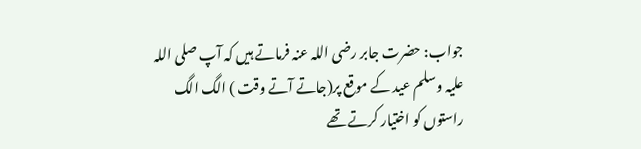جواب: حضرت جابر رضی اللہ عنہ فرماتے ہیں کہ آپ صلی اللہ علیہ وسلم عید کے موقع پر(جاتے آتے وقت ) الگ الگ راستوں کو اختیار کرتے تھے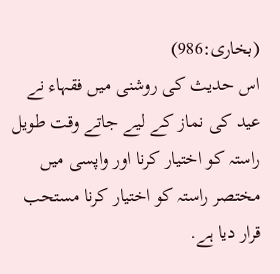(بخاری:986)
اس حدیث کی روشنی میں فقہاء نے عید کی نماز کے لیے جاتے وقت طویل راستہ کو اختیار کرنا اور واپسی میں مختصر راستہ کو اختیار کرنا مستحب قرار دیا ہے.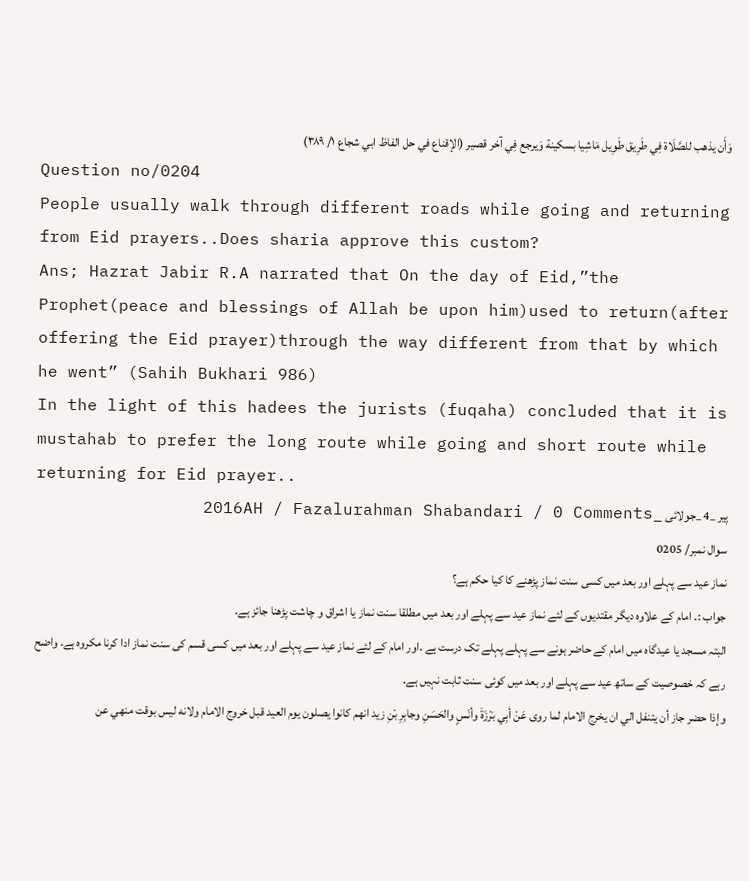وَأَن يذهب للصَّلَاة فِي طَرِيق طَوِيل مَاشِيا بسكينة وَيرجع فِي آخر قصير (الإقناع في حل الفاظ ابي شجاع ١/ ٣٨٩)
Question no/0204
People usually walk through different roads while going and returning from Eid prayers..Does sharia approve this custom?
Ans; Hazrat Jabir R.A narrated that On the day of Eid,”the Prophet(peace and blessings of Allah be upon him)used to return(after offering the Eid prayer)through the way different from that by which he went” (Sahih Bukhari 986)
In the light of this hadees the jurists (fuqaha) concluded that it is mustahab to prefer the long route while going and short route while returning for Eid prayer..
پیر _4 _جولائی _2016AH / Fazalurahman Shabandari / 0 Comments
سوال نمبر/ 0205
نماز عید سے پہلے اور بعد میں کسی سنت نماز پڑھنے کا کیا حکم ہے؟
جواب :۔ امام کے علاوہ دیگر مقتدیوں کے لئے نماز عید سے پہلے اور بعد میں مطلقا سنت نماز یا اشراق و چاشت پڑھنا جائز ہے.
البتہ مسجد یا عیدگاہ میں امام کے حاضر ہونے سے پہلے پہلے تک درست ہے .اور امام کے لئے نماز عید سے پہلے اور بعد میں کسی قسم کی سنت نماز ادا کرنا مکروہ ہے. واضح رہے کہ خصوصیت کے ساتھ عید سے پہلے اور بعد میں کوئی سنت ثابت نہیں ہے.
وإذا حضر جاز أن يتنفل الي ان يخرج الامام لما روى عَنْ أبِي بَرْزَةَ وأنَسٍ والحَسَنِ وجابِرِ بْنِ زيد انهم كانوا يصلون يوم العيد قبل خروج الامام ولانه ليس بوقت منهي عن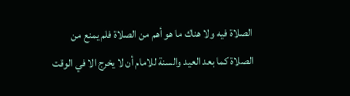الصلاة فيه ولا هناك ما هو أهم من الصلاة فلم يمنع من الصلاة كما بعد العيد والسنة للامام أن لا يخرج الا في الوقت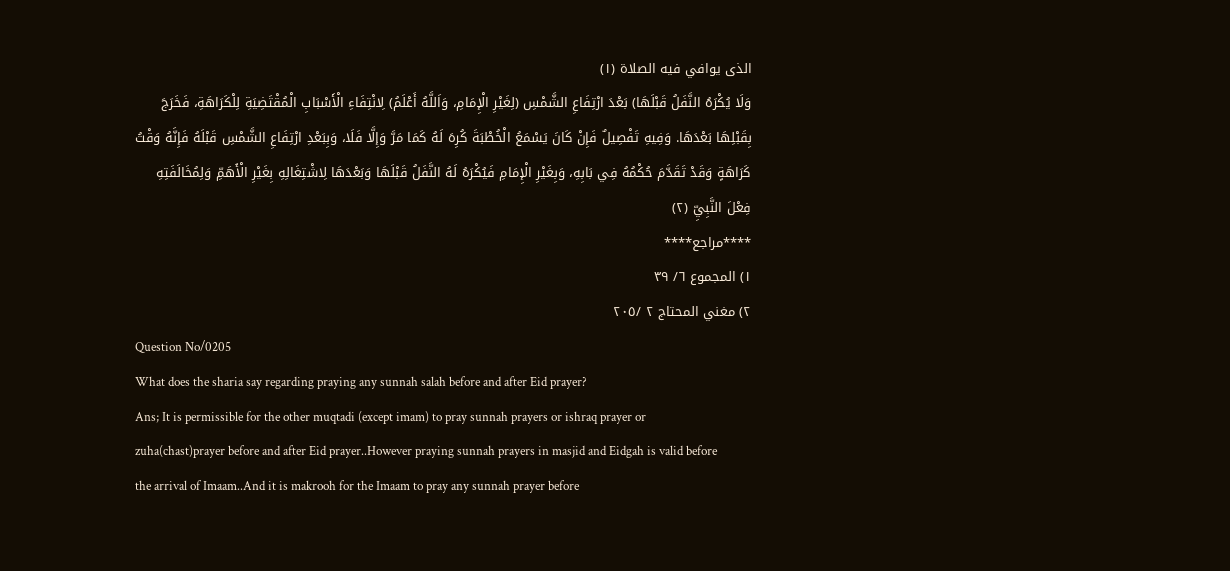الذى يوافي فيه الصلاة (۱)
وَلَا يُكْرَهُ النَّفَلُ قَبْلَهَا) بَعْدَ ارْتِفَاعِ الشَّمْسِ (لِغَيْرِ الْإِمَامِ، وَاَللَّهُ أَعْلَمُ) لِانْتِفَاءِ الْأَسْبَابِ الْمُقْتَضِيَةِ لِلْكَرَاهَةِ، فَخَرَجَ بِقَبْلِهَا بَعْدَهَا. وَفِيهِ تَفْصِيلٌ فَإِنْ كَانَ يَسْمَعُ الْخُطْبَةَ كُرِهَ لَهُ كَمَا مَرَّ وَإِلَّا فَلَا، وَبِبَعْدِ ارْتِفَاعِ الشَّمْسِ قَبْلَهُ فَإِنَّهُ وَقْتُ كَرَاهَةٍ وَقَدْ تَقَدَّمَ حُكْمُهُ فِي بَابِهِ، وَبِغَيْرِ الْإِمَامِ فَيُكْرَهُ لَهُ النَّفَلُ قَبْلَهَا وَبَعْدَهَا لِاشْتِغَالِهِ بِغَيْرِ الْأَهَمِّ وَلِمُخَالَفَتِهِ فِعْلَ النَّبِيِّ (٢)
****مراجع****
۱) المجموع ٦/ ٣٩
٢) مغني المحتاج ٢ /٢٠٥
Question No/0205
What does the sharia say regarding praying any sunnah salah before and after Eid prayer?
Ans; It is permissible for the other muqtadi (except imam) to pray sunnah prayers or ishraq prayer or zuha(chast)prayer before and after Eid prayer..However praying sunnah prayers in masjid and Eidgah is valid before the arrival of Imaam..And it is makrooh for the Imaam to pray any sunnah prayer before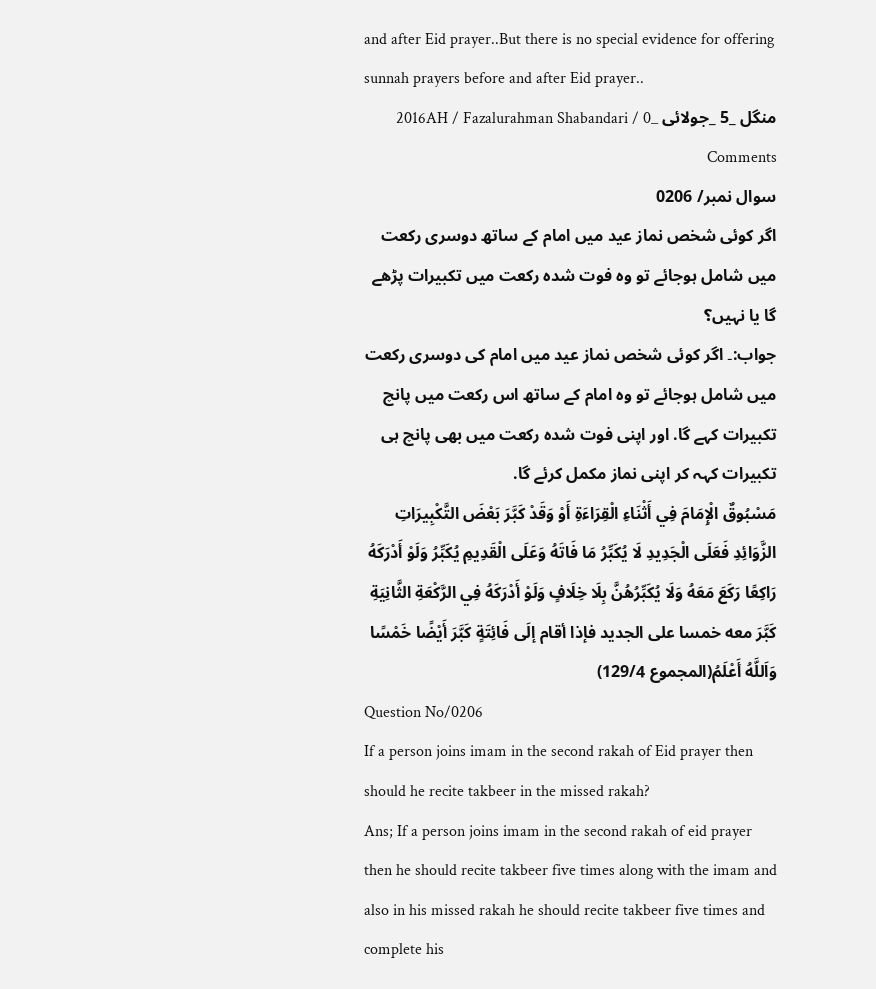and after Eid prayer..But there is no special evidence for offering sunnah prayers before and after Eid prayer..
منگل _5 _جولائی _2016AH / Fazalurahman Shabandari / 0 Comments
سوال نمبر/ 0206
اگر کوئی شخص نماز عید میں امام کے ساتھ دوسری رکعت میں شامل ہوجائے تو وہ فوت شدہ رکعت میں تکبیرات پڑھے گا یا نہیں؟
جواب:۔ اگر کوئی شخص نماز عید میں امام کی دوسری رکعت میں شامل ہوجائے تو وہ امام کے ساتھ اس رکعت میں پانچ تکبیرات کہے گا. اور اپنی فوت شدہ رکعت میں بھی پانچ ہی تکبیرات کہہ کر اپنی نماز مکمل کرئے گا.
مَسْبُوقٌ الْإِمَامَ فِي أَثْنَاءِ الْقِرَاءَةِ أَوْ وَقَدْ كَبَّرَ بَعْضَ التَّكْبِيرَاتِ الزَّوَائِدِ فَعَلَى الْجَدِيدِ لَا يُكَبِّرُ مَا فَاتَهُ وَعَلَى الْقَدِيمِ يُكَبِّرُ وَلَوْ أَدْرَكَهُ رَاكِعًا رَكَعَ مَعَهُ وَلَا يُكَبِّرُهُنَّ بِلَا خِلَافٍ وَلَوْ أَدْرَكَهُ فِي الرَّكْعَةِ الثَّانِيَةِ كَبَّرَ معه خمسا على الجديد فإذا أقام إلَى فَائِتَةٍ كَبَّرَ أَيْضًا خَمْسًا وَاَللَّهُ أَعْلَمُ(المجموع 129/4)
Question No/0206
If a person joins imam in the second rakah of Eid prayer then should he recite takbeer in the missed rakah?
Ans; If a person joins imam in the second rakah of eid prayer then he should recite takbeer five times along with the imam and also in his missed rakah he should recite takbeer five times and complete his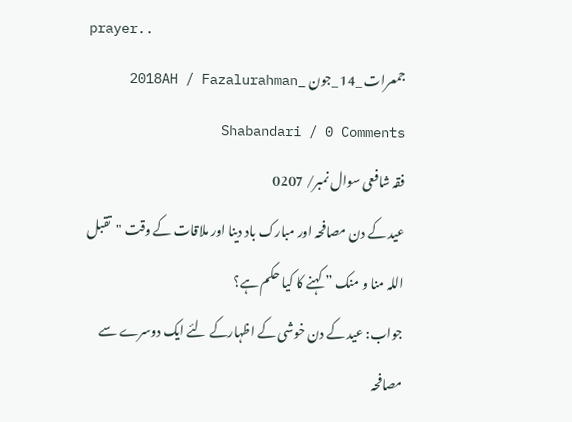prayer..
جمعرات _14 _جون _2018AH / Fazalurahman Shabandari / 0 Comments
فقہ شافعی سوال نمبر/ 0207
عید کے دن مصافحہ اور مبارک باد دینا اور ملاقات کے وقت "تقبل اللہ منا و منک ” کہنے کا کیا حکم ہے؟
جواب: عید کے دن خوشی کے اظہارکے لئے ایک دوسرے سے مصافحہ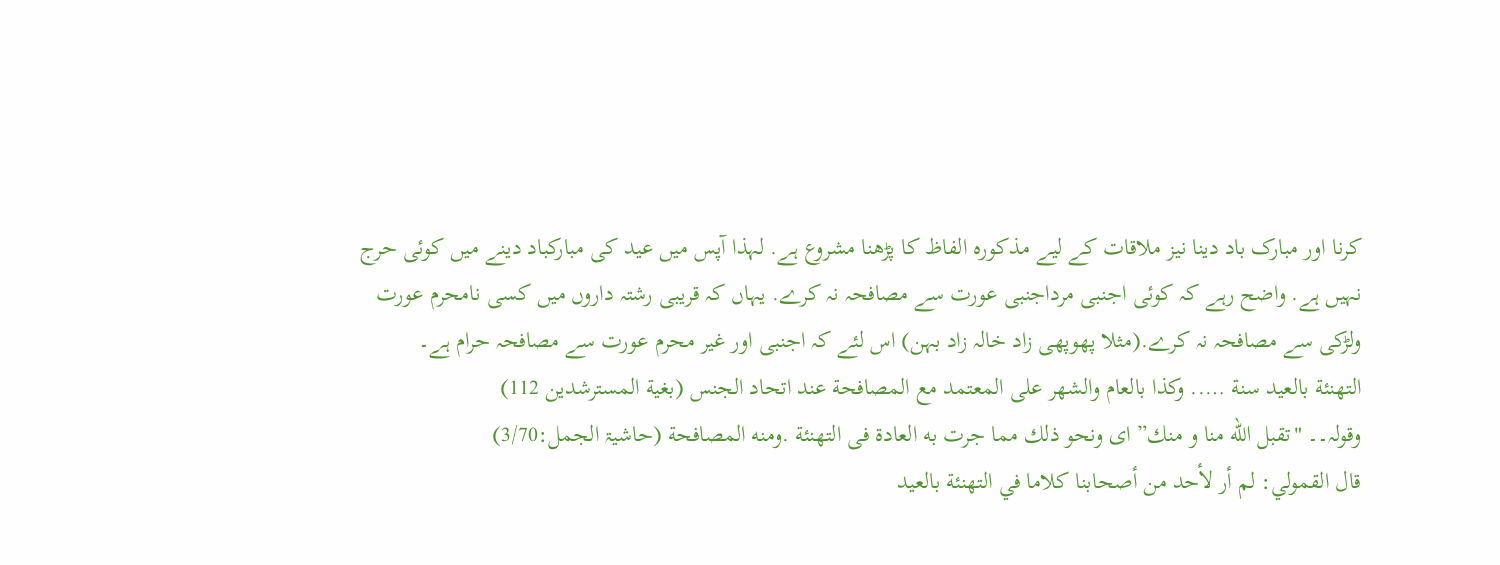کرنا اور مبارک باد دینا نیز ملاقات کے لیے مذکورہ الفاظ کا پڑھنا مشروع ہے. لہذا آپس میں عید کی مبارکباد دینے میں کوئی حرج نہیں ہے. واضح رہے کہ کوئی اجنبی مرداجنبی عورت سے مصافحہ نہ کرے. یہاں کہ قریبی رشتہ داروں میں کسی نامحرم عورت ولڑکی سے مصافحہ نہ کرے.(مثلا پھوپھی زاد خالہ زاد بہن) اس لئے کہ اجنبی اور غیر محرم عورت سے مصافحہ حرام ہے۔
التھنئة بالعید سنة ….. وکذا بالعام والشھر علی المعتمد مع المصافحة عند اتحاد الجنس (بغیة المسترشدین 112)
وقولہ۔۔ "تقبل الله منا و منك” ای ونحو ذلك مما جرت به العادۃ فی التھنئة .ومنه المصافحة (حاشیۃ الجمل:3/70)
قال القمولي: لم أر لأحد من أصحابنا كلاما في التهنئة بالعيد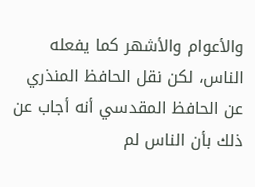والأعوام والأشهر كما يفعله الناس، لكن نقل الحافظ المنذري عن الحافظ المقدسي أنه أجاب عن ذلك بأن الناس لم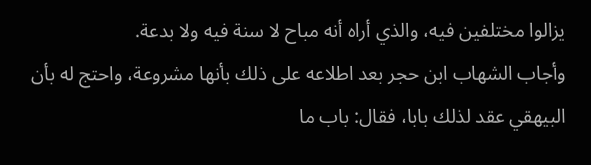يزالوا مختلفين فيه، والذي أراه أنه مباح لا سنة فيه ولا بدعة.
وأجاب الشهاب ابن حجر بعد اطلاعه على ذلك بأنها مشروعة، واحتج له بأن البيهقي عقد لذلك بابا، فقال: باب ما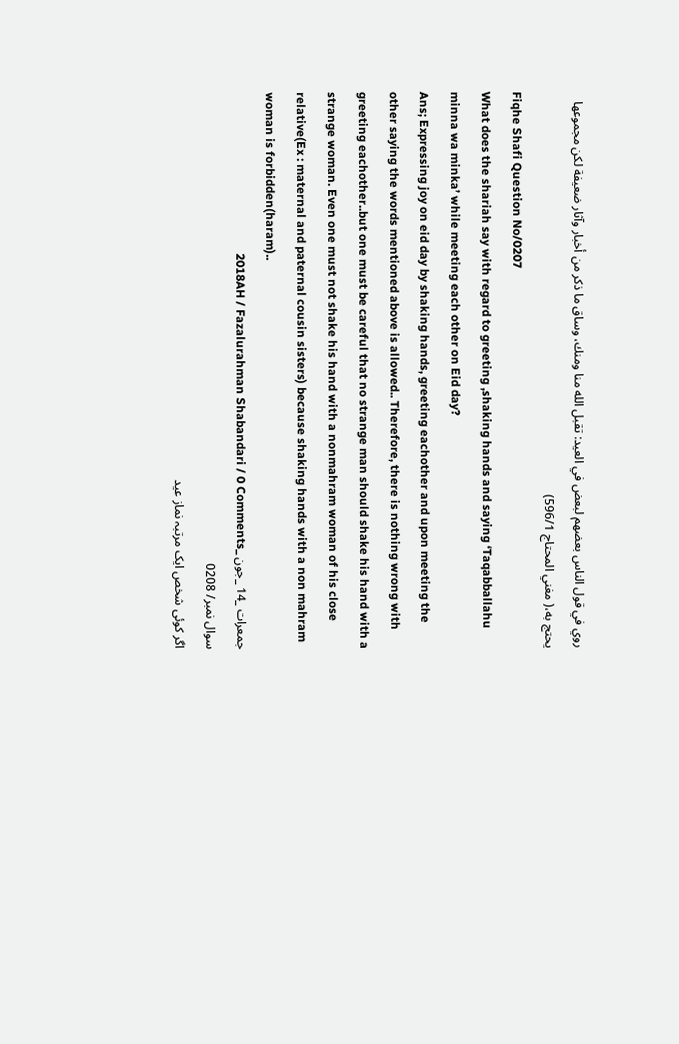روي في قول الناس بعضهم لبعض في العيد: تقبل الله منا ومنك، وساق ما ذكر من أخبار وآثار ضعيفة لكن مجموعها يحتج به،( مغني المحتاج 596/1)
Fiqhe Shafi Question No/0207
What does the shariah say with regard to greeting ,shaking hands and saying ‘Taqabballahu minna wa minka’ while meeting each other on Eid day?
Ans; Expressing joy on eid day by shaking hands, greeting eachother and upon meeting the other saying the words mentioned above is allowed.. Therefore, there is nothing wrong with greeting eachother..but one must be careful that no strange man should shake his hand with a strange woman. Even one must not shake his hand with a nonmahram woman of his close relative(Ex : maternal and paternal cousin sisters) because shaking hands with a non mahram woman is forbidden(haram)..
جمعرات _14 _جون _2018AH / Fazalurahman Shabandari / 0 Comments
سوال نمبر/ 0208
اگر کوئی شخص ایک مرتبہ نماز عید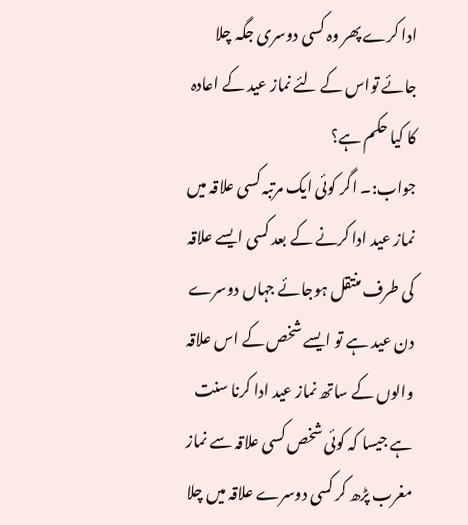ادا کرے پھر وہ کسی دوسری جگہ چلا جائے تواس کے لئے نماز عید کے اعادہ کا کیا حکم ہے؟
جواب:۔ اگر کوئی ایک مرتبہ کسی علاقہ میں نماز عید ادا کرنے کے بعد کسی ایسے علاقہ کی طرف منتقل ہوجائے جہاں دوسرے دن عید ہے تو ایسے شخص کے اس علاقہ والوں کے ساتھ نماز عید ادا کرنا سنت ہے جیسا کہ کوئی شخص کسی علاقہ سے نماز مغرب پڑھ کر کسی دوسرے علاقہ میں چلا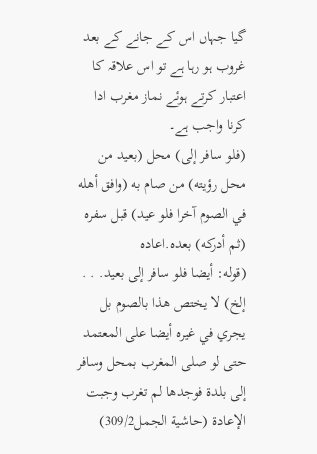گیا جہاں اس کے جانے کے بعد غروب ہو رہا ہے تو اس علاقہ کا اعتبار کرتے ہوئے نماز مغرب ادا کرنا واجب ہے۔
(فلو سافر إلى) محل (بعيد من محل رؤيته) من صام به (وافق أهله في الصوم آخرا فلو عيد) قبل سفره (ثم أدركه) بعده.اعادہ
(قوله: أيضا فلو سافر إلى بعيد. . . إلخ) لا يختص هذا بالصوم بل يجري في غيره أيضا على المعتمد حتى لو صلى المغرب بمحل وسافر إلى بلدة فوجدها لم تغرب وجبت الإعادة (حاشية الجمل309/2)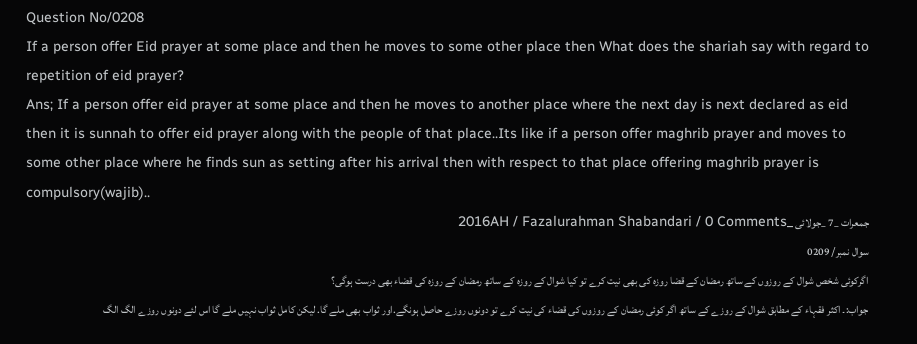Question No/0208
If a person offer Eid prayer at some place and then he moves to some other place then What does the shariah say with regard to repetition of eid prayer?
Ans; If a person offer eid prayer at some place and then he moves to another place where the next day is next declared as eid then it is sunnah to offer eid prayer along with the people of that place..Its like if a person offer maghrib prayer and moves to some other place where he finds sun as setting after his arrival then with respect to that place offering maghrib prayer is compulsory(wajib)..
جمعرات _7 _جولائی _2016AH / Fazalurahman Shabandari / 0 Comments
سوال نمبر/ 0209
اگرکوئی شخص شوال کے روزوں کے ساتھ رمضان کے قضا روزہ کی بھی نیت کرے تو کیا شوال کے روزہ کے ساتھ رمضان کے روزہ کی قضاء بھی درست ہوگی؟
جواب:۔ اکثر فقہاء کے مطابق شوال کے روزے کے ساتھ اگر کوئی رمضان کے روزوں کی قضاء کی نیت کرے تو دونوں روزے حاصل ہونگے.اور ثواب بھی ملے گا. لیکن کامل ثواب نہیں ملے گا اس لئے دونوں روزے الگ الگ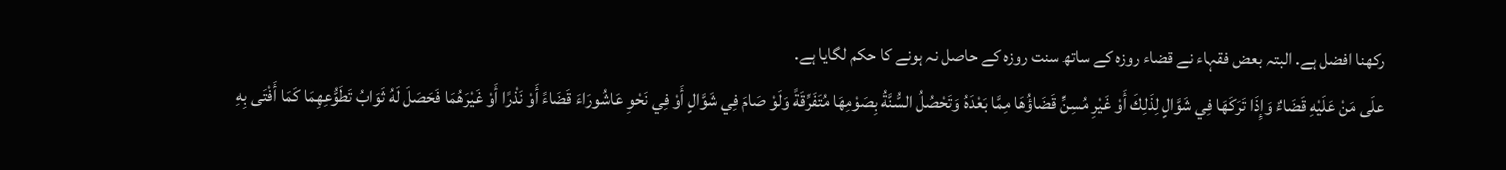رکھنا افضل ہے. البتہ بعض فقہاء نے قضاء روزہ کے ساتھ سنت روزہ کے حاصل نہ ہونے کا حکم لگایا ہے.
علَى مَنْ عَلَيْهِ قَضَاءٌ وَإِذَا تَرَكَهَا فِي شَوَّالٍ لِذَلِكَ أَوْ غَيْرِ مُسِنٍّ قَضَاؤُهَا مِمَّا بَعْدَهُ وَتَحْصُلُ السُّنَّةُ بِصَوْمِهَا مُتَفَرِّقَةً وَلَوْ صَامَ فِي شَوَّالٍ أَوْ فِي نَحْوِ عَاشُورَاءَ قَضَاءً أَوْ نَذْرًا أَوْ غَيْرَهُمَا فَحَصَلَ لَهُ ثَوَابُ تَطَوُّعِهِمَا كَمَا أَفْتَى بِهِ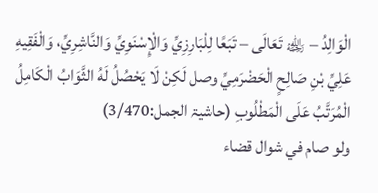الْوَالِدُ – ﵀ تَعَالَى – تَبَعًا لِلْبَارِزِيِّ وَالْإِسْنَوِيِّ وَالنَّاشِرِيِّ، وَالْفَقِيهِ عَلِيِّ بْنِ صَالِحٍ الْحَضْرَمِيِّ وصل لَكِنْ لَا يَحْصُلُ لَهُ الثَّوَابُ الْكَامِلُ الْمُرَتَّبُ عَلَى الْمَطْلُوبِ (حاشیۃ الجمل:3/470)
ولو صام في شوال قضاء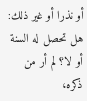أو نذرا أو غير ذلك: هل تحصل له السنة أو لا؟ لم أر من ذكره،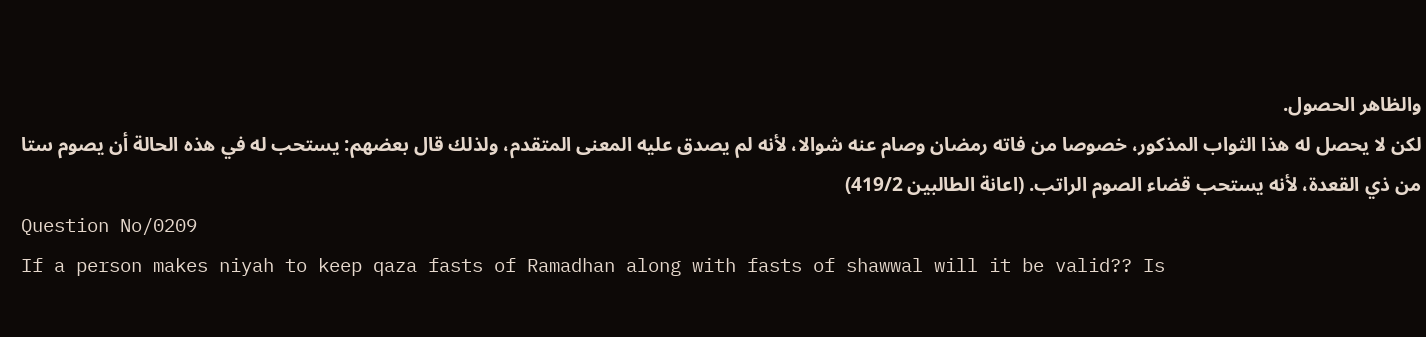والظاهر الحصول.
لكن لا يحصل له هذا الثواب المذكور، خصوصا من فاته رمضان وصام عنه شوالا، لأنه لم يصدق عليه المعنى المتقدم، ولذلك قال بعضهم: يستحب له في هذه الحالة أن يصوم ستا من ذي القعدة، لأنه يستحب قضاء الصوم الراتب. (اعانة الطالبين 419/2)
Question No/0209
If a person makes niyah to keep qaza fasts of Ramadhan along with fasts of shawwal will it be valid?? Is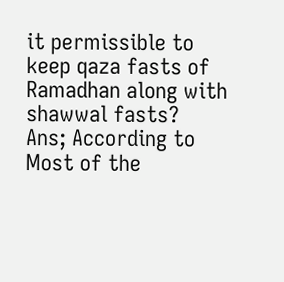it permissible to keep qaza fasts of Ramadhan along with shawwal fasts?
Ans; According to Most of the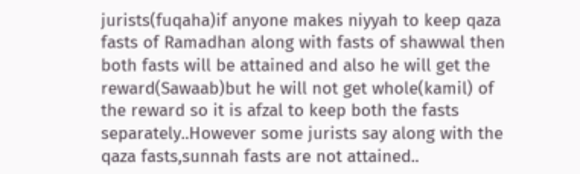jurists(fuqaha)if anyone makes niyyah to keep qaza fasts of Ramadhan along with fasts of shawwal then both fasts will be attained and also he will get the reward(Sawaab)but he will not get whole(kamil) of the reward so it is afzal to keep both the fasts separately..However some jurists say along with the qaza fasts,sunnah fasts are not attained..